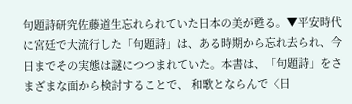句題詩研究佐藤道生忘れられていた日本の美が甦る。▼平安時代に宮廷で大流行した「句題詩」は、ある時期から忘れ去られ、今日までその実態は謎につつまれていた。本書は、「句題詩」をさまざまな面から検討することで、 和歌とならんで〈日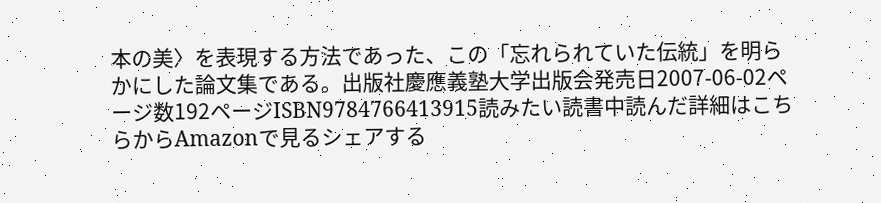本の美〉を表現する方法であった、この「忘れられていた伝統」を明らかにした論文集である。出版社慶應義塾大学出版会発売日2007-06-02ページ数192ページISBN9784766413915読みたい読書中読んだ詳細はこちらからAmazonで見るシェアする